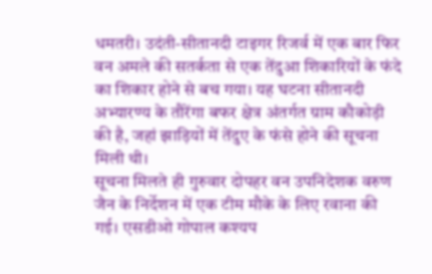धमतरी। उदंती-सीतानदी टाइगर रिजर्व में एक बार फिर वन अमले की सतर्कता से एक तेंदुआ शिकारियों के फंदे का शिकार होने से बच गया। यह घटना सीतानदी अभ्यारण्य के तौरेंगा बफर क्षेत्र अंतर्गत ग्राम कौकोड़ी की है, जहां झाड़ियों में तेंदुए के फंसे होने की सूचना मिली थी।
सूचना मिलते ही गुरुवार दोपहर वन उपनिदेशक वरुण जैन के निर्देशन में एक टीम मौके के लिए रवाना की गई। एसडीओ गोपाल कश्यप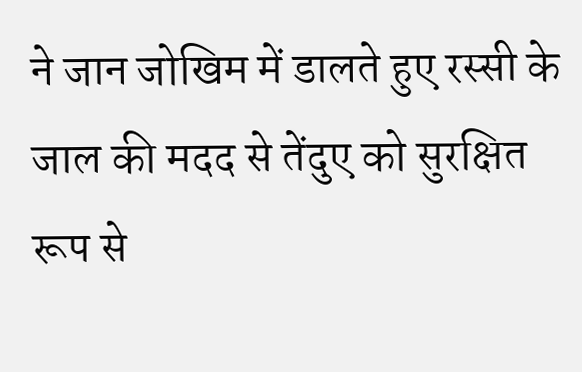ने जान जोखिम में डालते हुए रस्सी के जाल की मदद से तेंदुए को सुरक्षित रूप से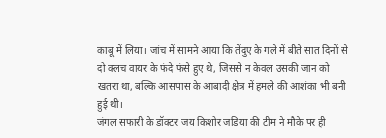काबू में लिया। जांच में सामने आया कि तेंदुए के गले में बीते सात दिनों से दो क्लच वायर के फंदे फंसे हुए थे, जिससे न केवल उसकी जान को खतरा था, बल्कि आसपास के आबादी क्षेत्र में हमले की आशंका भी बनी हुई थी।
जंगल सफारी के डॉक्टर जय किशोर जडिया की टीम ने मौके पर ही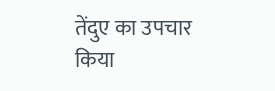तेंदुए का उपचार किया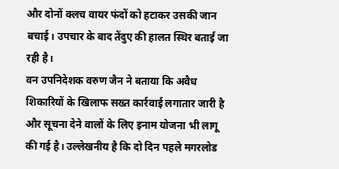और दोनों क्लच वायर फंदों को हटाकर उसकी जान बचाई। उपचार के बाद तेंदुए की हालत स्थिर बताई जा रही है।
वन उपनिदेशक वरुण जैन ने बताया कि अवैध शिकारियों के खिलाफ सख्त कार्रवाई लगातार जारी है और सूचना देने वालों के लिए इनाम योजना भी लागू की गई है। उल्लेखनीय है कि दो दिन पहले मगरलोड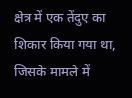क्षेत्र में एक तेंदुए का शिकार किया गया था, जिसके मामले में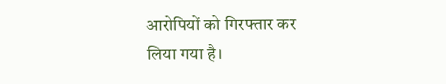आरोपियों को गिरफ्तार कर लिया गया है।